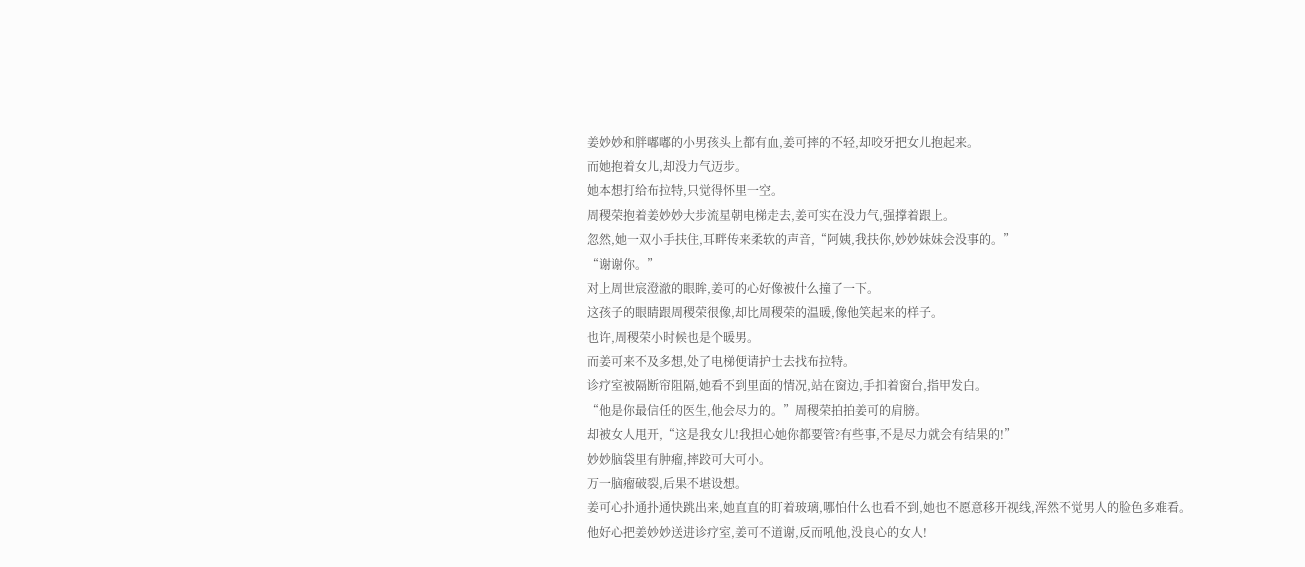姜妙妙和胖嘟嘟的小男孩头上都有血,姜可摔的不轻,却咬牙把女儿抱起来。
而她抱着女儿,却没力气迈步。
她本想打给布拉特,只觉得怀里一空。
周稷荣抱着姜妙妙大步流星朝电梯走去,姜可实在没力气,强撑着跟上。
忽然,她一双小手扶住,耳畔传来柔软的声音,“阿姨,我扶你,妙妙妹妹会没事的。”
“谢谢你。”
对上周世宸澄澈的眼眸,姜可的心好像被什么撞了一下。
这孩子的眼睛跟周稷荣很像,却比周稷荣的温暖,像他笑起来的样子。
也许,周稷荣小时候也是个暖男。
而姜可来不及多想,处了电梯便请护士去找布拉特。
诊疗室被隔断帘阻隔,她看不到里面的情况,站在窗边,手扣着窗台,指甲发白。
“他是你最信任的医生,他会尽力的。”周稷荣拍拍姜可的肩膀。
却被女人甩开,“这是我女儿!我担心她你都要管?有些事,不是尽力就会有结果的!”
妙妙脑袋里有肿瘤,摔跤可大可小。
万一脑瘤破裂,后果不堪设想。
姜可心扑通扑通快跳出来,她直直的盯着玻璃,哪怕什么也看不到,她也不愿意移开视线,浑然不觉男人的脸色多难看。
他好心把姜妙妙送进诊疗室,姜可不道谢,反而吼他,没良心的女人!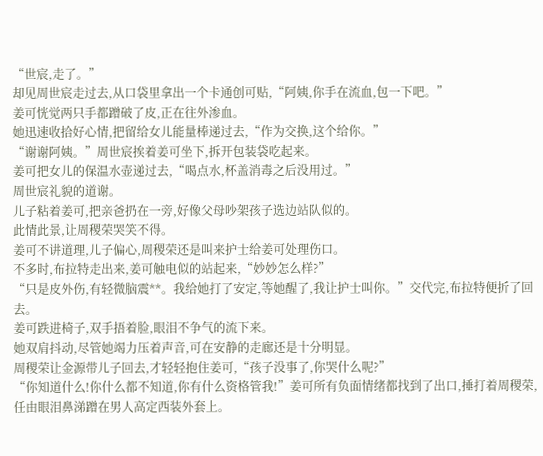“世宸,走了。”
却见周世宸走过去,从口袋里拿出一个卡通创可贴,“阿姨,你手在流血,包一下吧。”
姜可恍觉两只手都蹭破了皮,正在往外渗血。
她迅速收拾好心情,把留给女儿能量棒递过去,“作为交换,这个给你。”
“谢谢阿姨。”周世宸挨着姜可坐下,拆开包装袋吃起来。
姜可把女儿的保温水壶递过去,“喝点水,杯盖消毒之后没用过。”
周世宸礼貌的道谢。
儿子粘着姜可,把亲爸扔在一旁,好像父母吵架孩子选边站队似的。
此情此景,让周稷荣哭笑不得。
姜可不讲道理,儿子偏心,周稷荣还是叫来护士给姜可处理伤口。
不多时,布拉特走出来,姜可触电似的站起来,“妙妙怎么样?”
“只是皮外伤,有轻微脑震**。我给她打了安定,等她醒了,我让护士叫你。”交代完,布拉特便折了回去。
姜可跌进椅子,双手捂着脸,眼泪不争气的流下来。
她双肩抖动,尽管她竭力压着声音,可在安静的走廊还是十分明显。
周稷荣让金源带儿子回去,才轻轻抱住姜可,“孩子没事了,你哭什么呢?”
“你知道什么!你什么都不知道,你有什么资格管我!”姜可所有负面情绪都找到了出口,捶打着周稷荣,任由眼泪鼻涕蹭在男人高定西装外套上。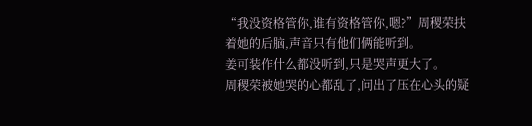“我没资格管你,谁有资格管你,嗯?”周稷荣扶着她的后脑,声音只有他们俩能听到。
姜可装作什么都没听到,只是哭声更大了。
周稷荣被她哭的心都乱了,问出了压在心头的疑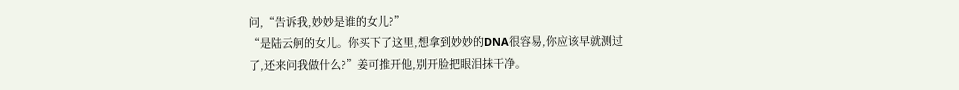问,“告诉我,妙妙是谁的女儿?”
“是陆云舸的女儿。你买下了这里,想拿到妙妙的DNA很容易,你应该早就测过了,还来问我做什么?”姜可推开他,别开脸把眼泪抹干净。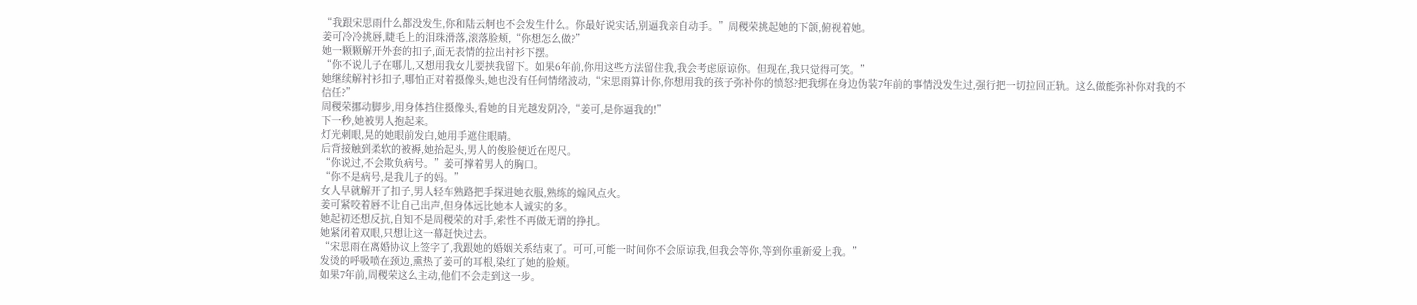“我跟宋思雨什么都没发生,你和陆云舸也不会发生什么。你最好说实话,别逼我亲自动手。”周稷荣挑起她的下颌,俯视着她。
姜可冷冷挑唇,睫毛上的泪珠滑落,滚落脸颊,“你想怎么做?”
她一颗颗解开外套的扣子,面无表情的拉出衬衫下摆。
“你不说儿子在哪儿,又想用我女儿要挟我留下。如果6年前,你用这些方法留住我,我会考虑原谅你。但现在,我只觉得可笑。”
她继续解衬衫扣子,哪怕正对着摄像头,她也没有任何情绪波动,“宋思雨算计你,你想用我的孩子弥补你的愤怒?把我绑在身边伪装7年前的事情没发生过,强行把一切拉回正轨。这么做能弥补你对我的不信任?”
周稷荣挪动脚步,用身体挡住摄像头,看她的目光越发阴冷,“姜可,是你逼我的!”
下一秒,她被男人抱起来。
灯光刺眼,晃的她眼前发白,她用手遮住眼睛。
后背接触到柔软的被褥,她抬起头,男人的俊脸便近在咫尺。
“你说过,不会欺负病号。”姜可撑着男人的胸口。
“你不是病号,是我儿子的妈。”
女人早就解开了扣子,男人轻车熟路把手探进她衣服,熟练的煽风点火。
姜可紧咬着唇不让自己出声,但身体远比她本人诚实的多。
她起初还想反抗,自知不是周稷荣的对手,索性不再做无谓的挣扎。
她紧闭着双眼,只想让这一幕赶快过去。
“宋思雨在离婚协议上签字了,我跟她的婚姻关系结束了。可可,可能一时间你不会原谅我,但我会等你,等到你重新爱上我。”
发烫的呼吸喷在颈边,熏热了姜可的耳根,染红了她的脸颊。
如果7年前,周稷荣这么主动,他们不会走到这一步。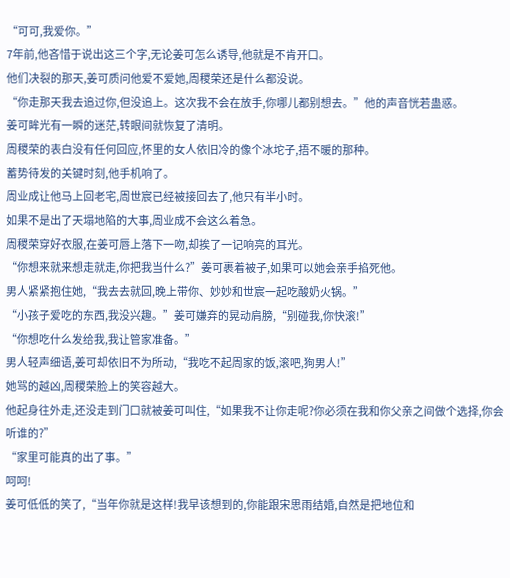“可可,我爱你。”
7年前,他吝惜于说出这三个字,无论姜可怎么诱导,他就是不肯开口。
他们决裂的那天,姜可质问他爱不爱她,周稷荣还是什么都没说。
“你走那天我去追过你,但没追上。这次我不会在放手,你哪儿都别想去。”他的声音恍若蛊惑。
姜可眸光有一瞬的迷茫,转眼间就恢复了清明。
周稷荣的表白没有任何回应,怀里的女人依旧冷的像个冰坨子,捂不暖的那种。
蓄势待发的关键时刻,他手机响了。
周业成让他马上回老宅,周世宸已经被接回去了,他只有半小时。
如果不是出了天塌地陷的大事,周业成不会这么着急。
周稷荣穿好衣服,在姜可唇上落下一吻,却挨了一记响亮的耳光。
“你想来就来想走就走,你把我当什么?”姜可裹着被子,如果可以她会亲手掐死他。
男人紧紧抱住她,“我去去就回,晚上带你、妙妙和世宸一起吃酸奶火锅。”
“小孩子爱吃的东西,我没兴趣。”姜可嫌弃的晃动肩膀,“别碰我,你快滚!”
“你想吃什么发给我,我让管家准备。”
男人轻声细语,姜可却依旧不为所动,“我吃不起周家的饭,滚吧,狗男人!”
她骂的越凶,周稷荣脸上的笑容越大。
他起身往外走,还没走到门口就被姜可叫住,“如果我不让你走呢?你必须在我和你父亲之间做个选择,你会听谁的?”
“家里可能真的出了事。”
呵呵!
姜可低低的笑了,“当年你就是这样!我早该想到的,你能跟宋思雨结婚,自然是把地位和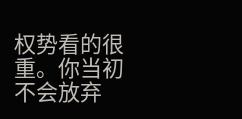权势看的很重。你当初不会放弃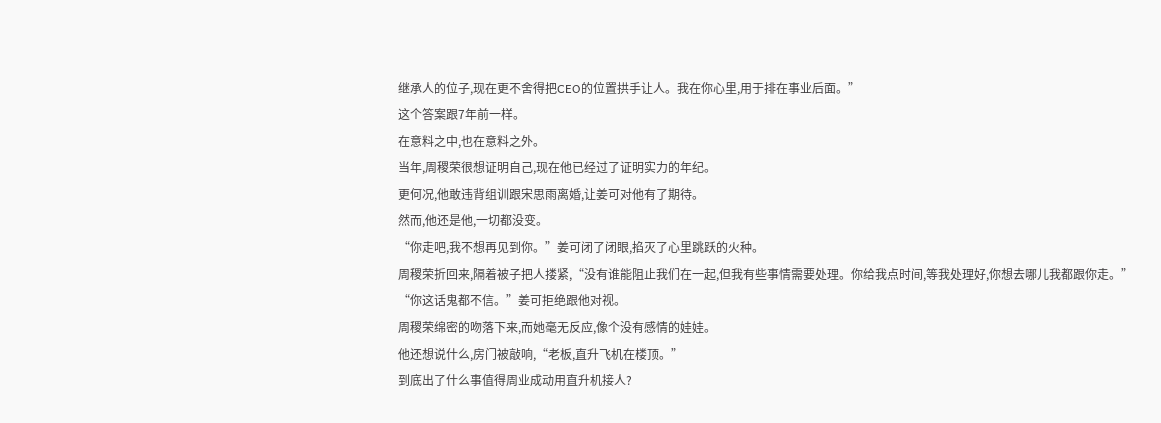继承人的位子,现在更不舍得把CEO的位置拱手让人。我在你心里,用于排在事业后面。”
这个答案跟7年前一样。
在意料之中,也在意料之外。
当年,周稷荣很想证明自己,现在他已经过了证明实力的年纪。
更何况,他敢违背组训跟宋思雨离婚,让姜可对他有了期待。
然而,他还是他,一切都没变。
“你走吧,我不想再见到你。”姜可闭了闭眼,掐灭了心里跳跃的火种。
周稷荣折回来,隔着被子把人搂紧,“没有谁能阻止我们在一起,但我有些事情需要处理。你给我点时间,等我处理好,你想去哪儿我都跟你走。”
“你这话鬼都不信。”姜可拒绝跟他对视。
周稷荣绵密的吻落下来,而她毫无反应,像个没有感情的娃娃。
他还想说什么,房门被敲响,“老板,直升飞机在楼顶。”
到底出了什么事值得周业成动用直升机接人?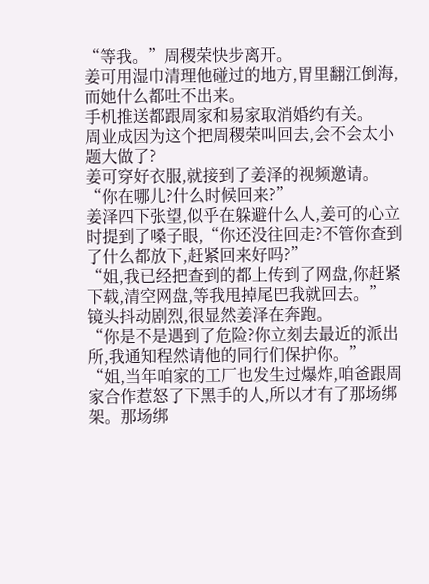“等我。”周稷荣快步离开。
姜可用湿巾清理他碰过的地方,胃里翻江倒海,而她什么都吐不出来。
手机推送都跟周家和易家取消婚约有关。
周业成因为这个把周稷荣叫回去,会不会太小题大做了?
姜可穿好衣服,就接到了姜泽的视频邀请。
“你在哪儿?什么时候回来?”
姜泽四下张望,似乎在躲避什么人,姜可的心立时提到了嗓子眼,“你还没往回走?不管你查到了什么都放下,赶紧回来好吗?”
“姐,我已经把查到的都上传到了网盘,你赶紧下载,清空网盘,等我甩掉尾巴我就回去。”
镜头抖动剧烈,很显然姜泽在奔跑。
“你是不是遇到了危险?你立刻去最近的派出所,我通知程然请他的同行们保护你。”
“姐,当年咱家的工厂也发生过爆炸,咱爸跟周家合作惹怒了下黑手的人,所以才有了那场绑架。那场绑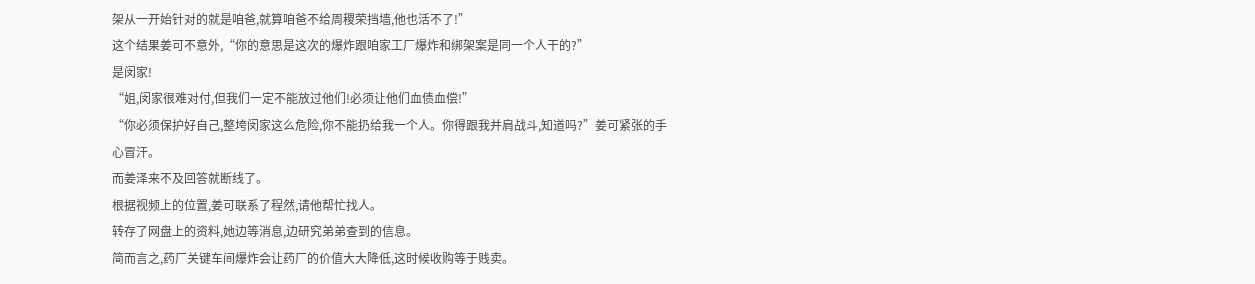架从一开始针对的就是咱爸,就算咱爸不给周稷荣挡墙,他也活不了!”
这个结果姜可不意外,“你的意思是这次的爆炸跟咱家工厂爆炸和绑架案是同一个人干的?”
是闵家!
“姐,闵家很难对付,但我们一定不能放过他们!必须让他们血债血偿!”
“你必须保护好自己,整垮闵家这么危险,你不能扔给我一个人。你得跟我并肩战斗,知道吗?”姜可紧张的手心冒汗。
而姜泽来不及回答就断线了。
根据视频上的位置,姜可联系了程然,请他帮忙找人。
转存了网盘上的资料,她边等消息,边研究弟弟查到的信息。
简而言之,药厂关键车间爆炸会让药厂的价值大大降低,这时候收购等于贱卖。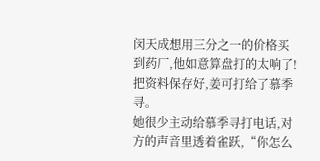闵天成想用三分之一的价格买到药厂,他如意算盘打的太响了!
把资料保存好,姜可打给了慕季寻。
她很少主动给慕季寻打电话,对方的声音里透着雀跃,“你怎么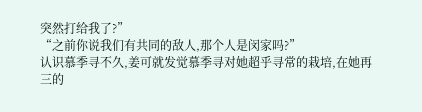突然打给我了?”
“之前你说我们有共同的敌人,那个人是闵家吗?”
认识慕季寻不久,姜可就发觉慕季寻对她超乎寻常的栽培,在她再三的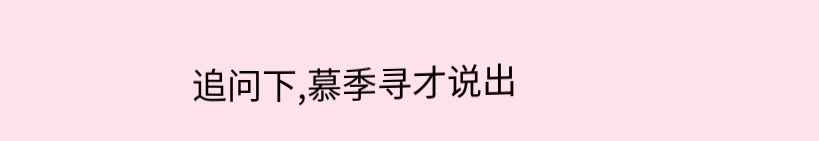追问下,慕季寻才说出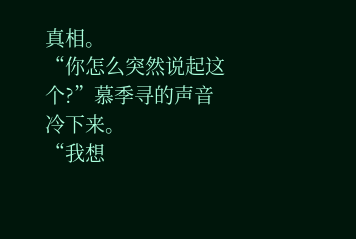真相。
“你怎么突然说起这个?”慕季寻的声音冷下来。
“我想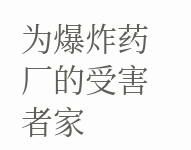为爆炸药厂的受害者家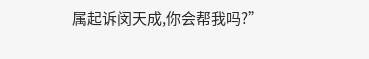属起诉闵天成,你会帮我吗?”